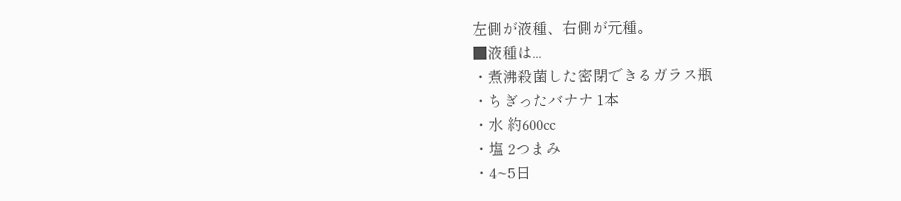左側が液種、右側が元種。
■液種は...
・煮沸殺菌した密閉できるガラス瓶
・ちぎったバナナ 1本
・水 約600cc
・塩 2つまみ
・4~5日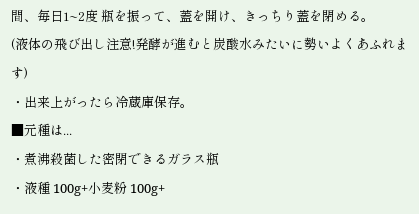間、毎日1~2度 瓶を振って、蓋を開け、きっちり蓋を閉める。
(液体の飛び出し注意!発酵が進むと炭酸水みたいに勢いよくあふれます)
・出来上がったら冷蔵庫保存。
■元種は...
・煮沸殺菌した密閉できるガラス瓶
・液種 100g+小麦粉 100g+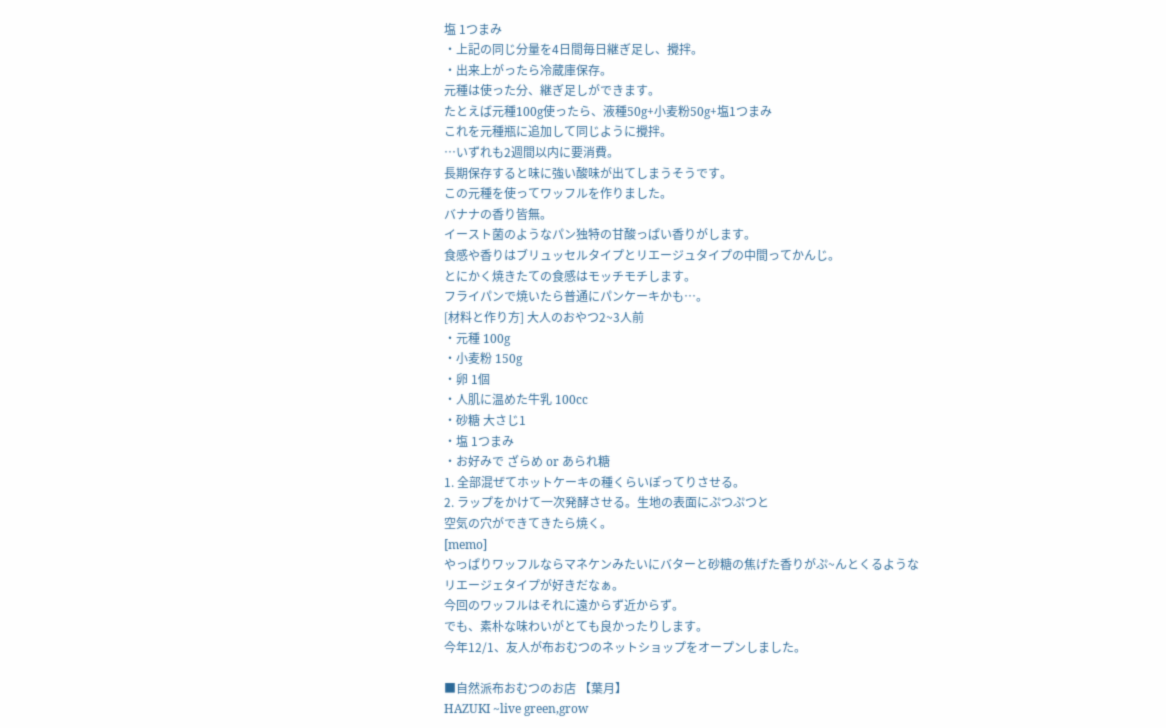塩 1つまみ
・上記の同じ分量を4日間毎日継ぎ足し、攪拌。
・出来上がったら冷蔵庫保存。
元種は使った分、継ぎ足しができます。
たとえば元種100g使ったら、液種50g+小麦粉50g+塩1つまみ
これを元種瓶に追加して同じように攪拌。
…いずれも2週間以内に要消費。
長期保存すると味に強い酸味が出てしまうそうです。
この元種を使ってワッフルを作りました。
バナナの香り皆無。
イースト菌のようなパン独特の甘酸っぱい香りがします。
食感や香りはブリュッセルタイプとリエージュタイプの中間ってかんじ。
とにかく焼きたての食感はモッチモチします。
フライパンで焼いたら普通にパンケーキかも…。
[材料と作り方] 大人のおやつ2~3人前
・元種 100g
・小麦粉 150g
・卵 1個
・人肌に温めた牛乳 100cc
・砂糖 大さじ1
・塩 1つまみ
・お好みで ざらめ or あられ糖
1. 全部混ぜてホットケーキの種くらいぽってりさせる。
2. ラップをかけて一次発酵させる。生地の表面にぷつぷつと
空気の穴ができてきたら焼く。
[memo]
やっぱりワッフルならマネケンみたいにバターと砂糖の焦げた香りがぷ~んとくるような
リエージェタイプが好きだなぁ。
今回のワッフルはそれに遠からず近からず。
でも、素朴な味わいがとても良かったりします。
今年12/1、友人が布おむつのネットショップをオープンしました。

■自然派布おむつのお店 【葉月】
HAZUKI ~live green,grow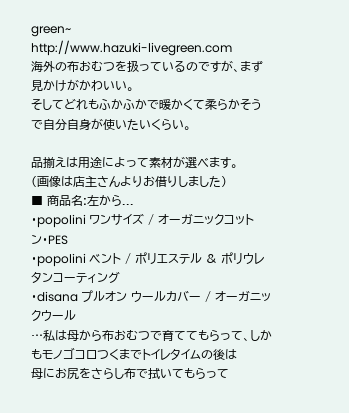green~
http://www.hazuki-livegreen.com
海外の布おむつを扱っているのですが、まず見かけがかわいい。
そしてどれもふかふかで暖かくて柔らかそうで自分自身が使いたいくらい。

品揃えは用途によって素材が選べます。
(画像は店主さんよりお借りしました)
■ 商品名:左から...
・popolini ワンサイズ / オーガニックコットン・PES
・popolini ベント / ポリエステル & ポリウレタンコーティング
・disana プルオン ウールカバー / オーガニックウール
…私は母から布おむつで育ててもらって、しかもモノゴコロつくまでトイレタイムの後は
母にお尻をさらし布で拭いてもらって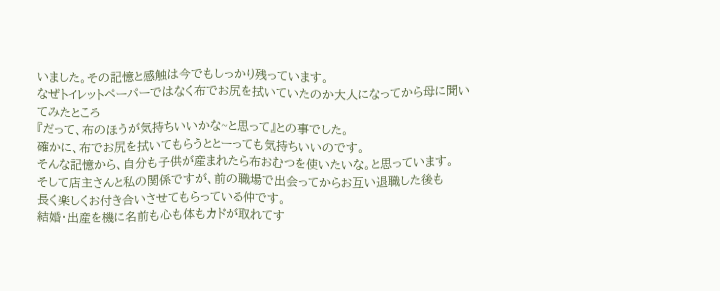いました。その記憶と感触は今でもしっかり残っています。
なぜトイレットペーパーではなく布でお尻を拭いていたのか大人になってから母に聞いてみたところ
『だって、布のほうが気持ちいいかな~と思って』との事でした。
確かに、布でお尻を拭いてもらうととーっても気持ちいいのです。
そんな記憶から、自分も子供が産まれたら布おむつを使いたいな。と思っています。
そして店主さんと私の関係ですが、前の職場で出会ってからお互い退職した後も
長く楽しくお付き合いさせてもらっている仲です。
結婚・出産を機に名前も心も体もカドが取れてす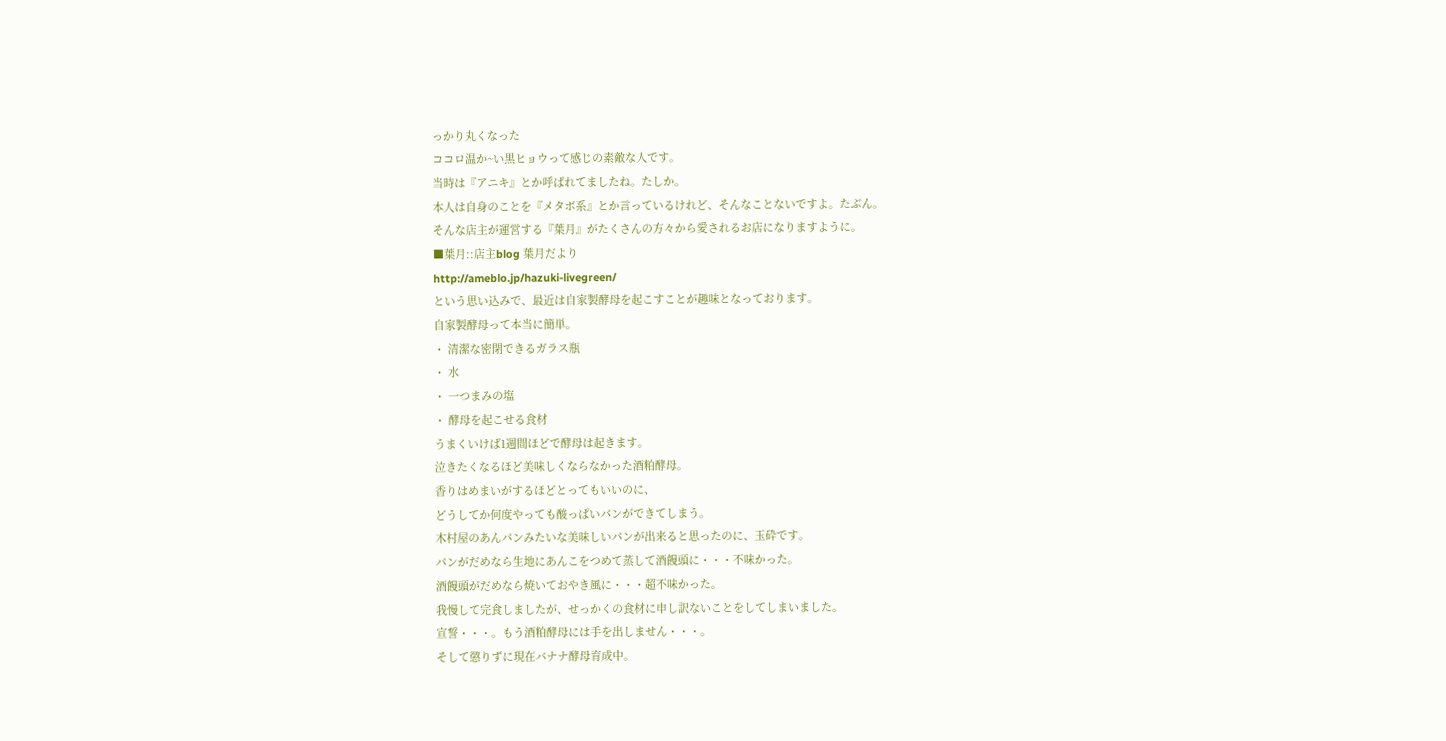っかり丸くなった
ココロ温か~い黒ヒョウって感じの素敵な人です。
当時は『アニキ』とか呼ばれてましたね。たしか。
本人は自身のことを『メタボ系』とか言っているけれど、そんなことないですよ。たぶん。
そんな店主が運営する『葉月』がたくさんの方々から愛されるお店になりますように。
■葉月::店主blog 葉月だより
http://ameblo.jp/hazuki-livegreen/
という思い込みで、最近は自家製酵母を起こすことが趣味となっております。
自家製酵母って本当に簡単。
・ 清潔な密閉できるガラス瓶
・ 水
・ 一つまみの塩
・ 酵母を起こせる食材
うまくいけば1週間ほどで酵母は起きます。
泣きたくなるほど美味しくならなかった酒粕酵母。
香りはめまいがするほどとってもいいのに、
どうしてか何度やっても酸っぱいパンができてしまう。
木村屋のあんパンみたいな美味しいパンが出来ると思ったのに、玉砕です。
パンがだめなら生地にあんこをつめて蒸して酒饅頭に・・・不味かった。
酒饅頭がだめなら焼いておやき風に・・・超不味かった。
我慢して完食しましたが、せっかくの食材に申し訳ないことをしてしまいました。
宣誓・・・。もう酒粕酵母には手を出しません・・・。
そして懲りずに現在バナナ酵母育成中。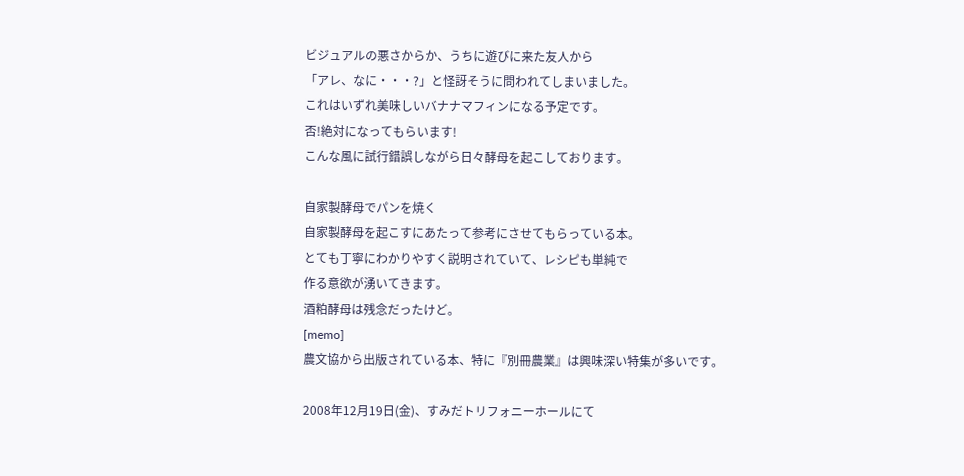ビジュアルの悪さからか、うちに遊びに来た友人から
「アレ、なに・・・?」と怪訝そうに問われてしまいました。
これはいずれ美味しいバナナマフィンになる予定です。
否!絶対になってもらいます!
こんな風に試行錯誤しながら日々酵母を起こしております。

自家製酵母でパンを焼く
自家製酵母を起こすにあたって参考にさせてもらっている本。
とても丁寧にわかりやすく説明されていて、レシピも単純で
作る意欲が湧いてきます。
酒粕酵母は残念だったけど。
[memo]
農文協から出版されている本、特に『別冊農業』は興味深い特集が多いです。

2008年12月19日(金)、すみだトリフォニーホールにて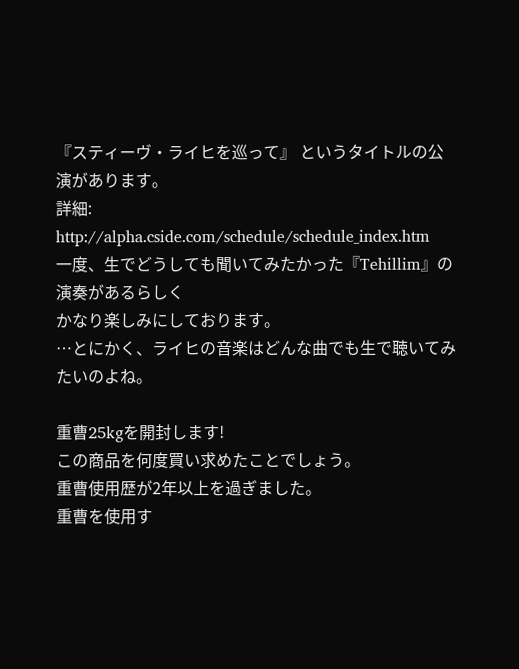『スティーヴ・ライヒを巡って』 というタイトルの公演があります。
詳細:
http://alpha.cside.com/schedule/schedule_index.htm
一度、生でどうしても聞いてみたかった『Tehillim』の演奏があるらしく
かなり楽しみにしております。
…とにかく、ライヒの音楽はどんな曲でも生で聴いてみたいのよね。

重曹25kgを開封します!
この商品を何度買い求めたことでしょう。
重曹使用歴が2年以上を過ぎました。
重曹を使用す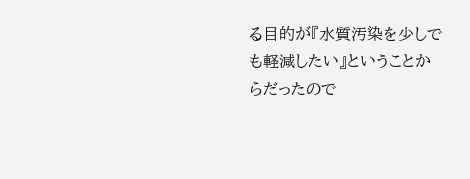る目的が『水質汚染を少しでも軽減したい』ということからだったので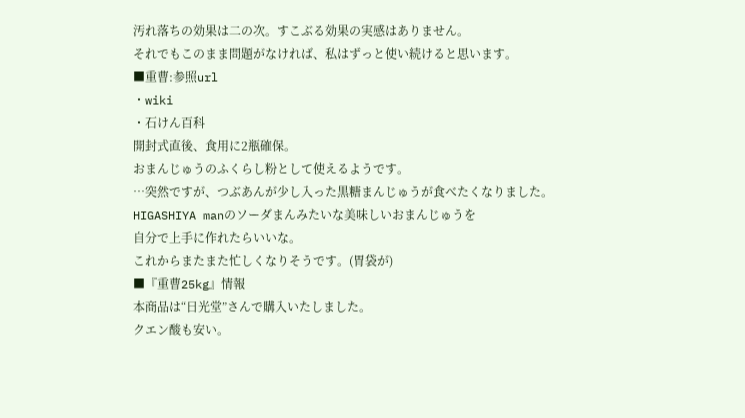汚れ落ちの効果は二の次。すこぶる効果の実感はありません。
それでもこのまま問題がなければ、私はずっと使い続けると思います。
■重曹:参照url
・wiki
・石けん百科
開封式直後、食用に2瓶確保。
おまんじゅうのふくらし粉として使えるようです。
…突然ですが、つぶあんが少し入った黒糖まんじゅうが食べたくなりました。
HIGASHIYA manのソーダまんみたいな美味しいおまんじゅうを
自分で上手に作れたらいいな。
これからまたまた忙しくなりそうです。(胃袋が)
■『重曹25kg』情報
本商品は“日光堂”さんで購入いたしました。
クエン酸も安い。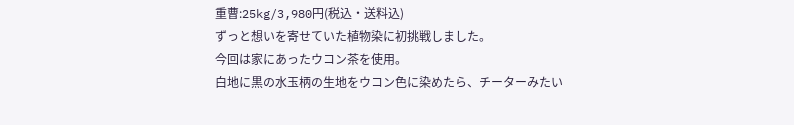重曹:25kg/3,980円(税込・送料込)
ずっと想いを寄せていた植物染に初挑戦しました。
今回は家にあったウコン茶を使用。
白地に黒の水玉柄の生地をウコン色に染めたら、チーターみたい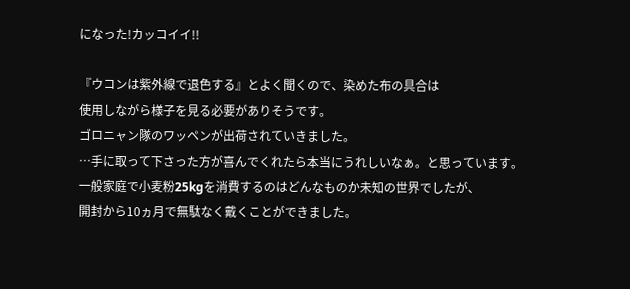になった!カッコイイ!!

『ウコンは紫外線で退色する』とよく聞くので、染めた布の具合は
使用しながら様子を見る必要がありそうです。
ゴロニャン隊のワッペンが出荷されていきました。
…手に取って下さった方が喜んでくれたら本当にうれしいなぁ。と思っています。
一般家庭で小麦粉25kgを消費するのはどんなものか未知の世界でしたが、
開封から10ヵ月で無駄なく戴くことができました。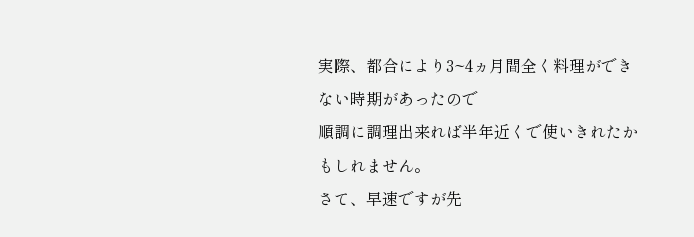実際、都合により3~4ヵ月間全く料理ができない時期があったので
順調に調理出来れば半年近くで使いきれたかもしれません。
さて、早速ですが先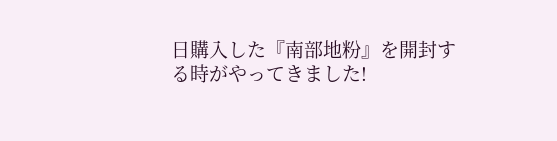日購入した『南部地粉』を開封する時がやってきました!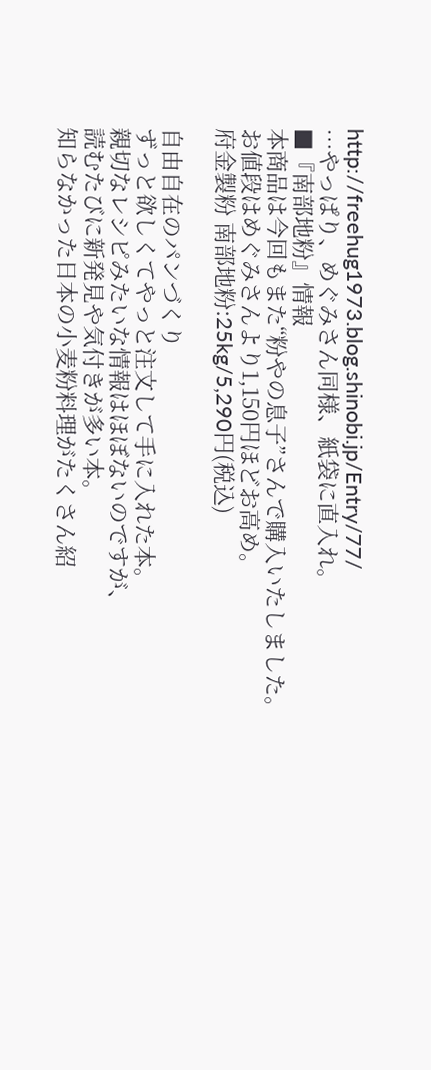http://freehug1973.blog.shinobi.jp/Entry/77/
…やっぱり、めぐみさん同様、紙袋に直入れ。
■『南部地粉』情報
本商品は今回もまた“粉やの息子”さんで購入いたしました。
お値段はめぐみさんより1,150円ほどお高め。
府金製粉 南部地粉:25kg/5,290円(税込)

自由自在のパンづくり
ずっと欲しくてやっと注文して手に入れた本。
親切なレシピみたいな情報はほぼないのですが、
読むたびに新発見や気付きが多い本。
知らなかった日本の小麦粉料理がたくさん紹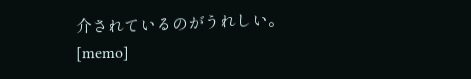介されているのがうれしい。
[memo]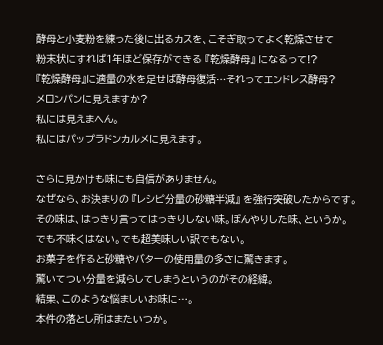酵母と小麦粉を練った後に出るカスを、こそぎ取ってよく乾燥させて
粉末状にすれば1年ほど保存ができる 『乾燥酵母』 になるって!?
『乾燥酵母』に適量の水を足せば酵母復活…それってエンドレス酵母?
メロンパンに見えますか?
私には見えまへん。
私にはパップラドンカルメに見えます。

さらに見かけも味にも自信がありません。
なぜなら、お決まりの 『レシピ分量の砂糖半減』 を強行突破したからです。
その味は、はっきり言ってはっきりしない味。ぼんやりした味、というか。
でも不味くはない。でも超美味しい訳でもない。
お菓子を作ると砂糖やバターの使用量の多さに驚きます。
驚いてつい分量を減らしてしまうというのがその経緯。
結果、このような悩ましいお味に…。
本件の落とし所はまたいつか。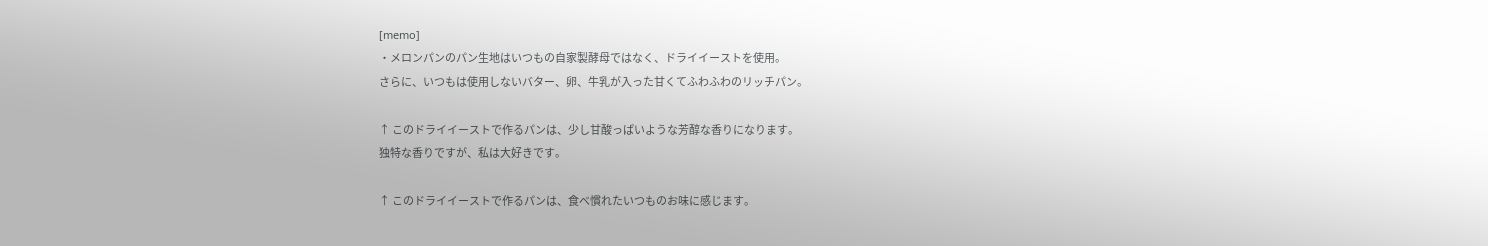[memo]
・メロンパンのパン生地はいつもの自家製酵母ではなく、ドライイーストを使用。
さらに、いつもは使用しないバター、卵、牛乳が入った甘くてふわふわのリッチパン。

↑ このドライイーストで作るパンは、少し甘酸っぱいような芳醇な香りになります。
独特な香りですが、私は大好きです。

↑ このドライイーストで作るパンは、食べ慣れたいつものお味に感じます。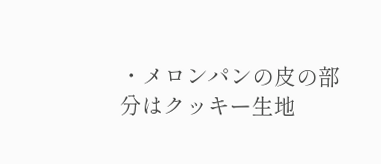・メロンパンの皮の部分はクッキー生地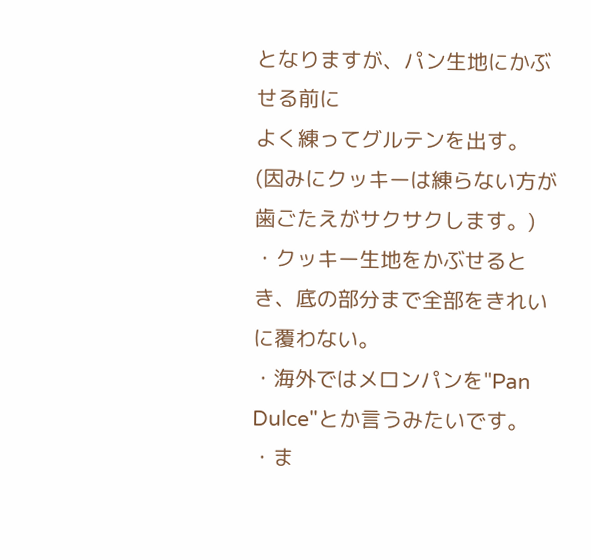となりますが、パン生地にかぶせる前に
よく練ってグルテンを出す。
(因みにクッキーは練らない方が歯ごたえがサクサクします。)
・クッキー生地をかぶせるとき、底の部分まで全部をきれいに覆わない。
・海外ではメロンパンを"Pan Dulce"とか言うみたいです。
・ま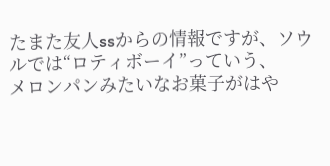たまた友人ssからの情報ですが、ソウルでは“ロティボーイ”っていう、
メロンパンみたいなお菓子がはや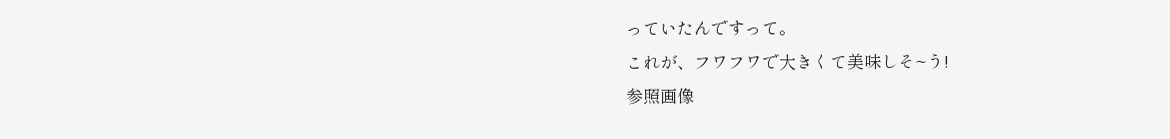っていたんですって。
これが、フワフワで大きくて美味しそ~う!
参照画像